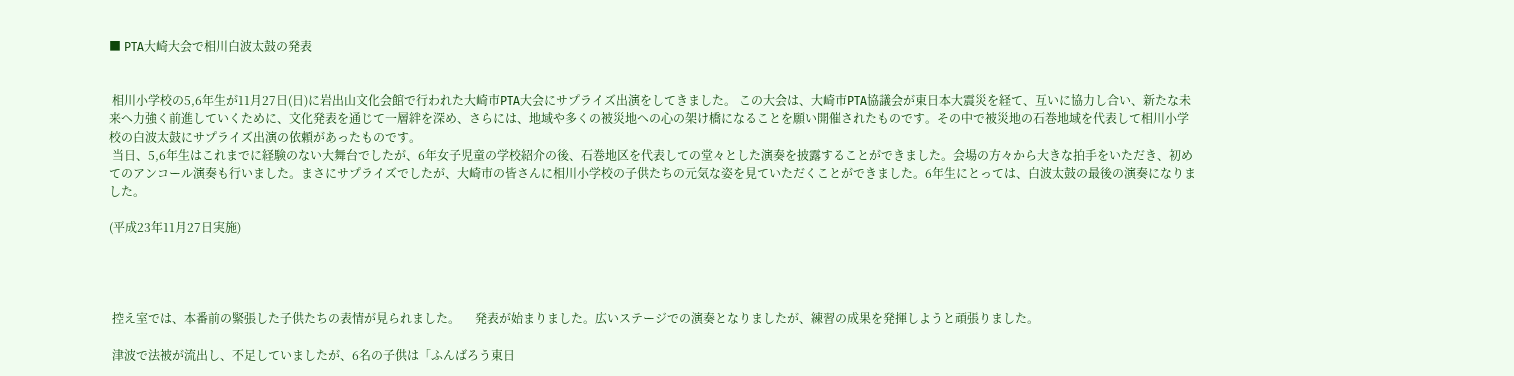■ PTA大崎大会で相川白波太鼓の発表


 相川小学校の5,6年生が11月27日(日)に岩出山文化会館で行われた大崎市PTA大会にサプライズ出演をしてきました。 この大会は、大崎市PTA協議会が東日本大震災を経て、互いに協力し合い、新たな未来へ力強く前進していくために、文化発表を通じて一層絆を深め、さらには、地域や多くの被災地への心の架け橋になることを願い開催されたものです。その中で被災地の石巻地域を代表して相川小学校の白波太鼓にサプライズ出演の依頼があったものです。
 当日、5,6年生はこれまでに経験のない大舞台でしたが、6年女子児童の学校紹介の後、石巻地区を代表しての堂々とした演奏を披露することができました。会場の方々から大きな拍手をいただき、初めてのアンコール演奏も行いました。まさにサプライズでしたが、大崎市の皆さんに相川小学校の子供たちの元気な姿を見ていただくことができました。6年生にとっては、白波太鼓の最後の演奏になりました。

(平成23年11月27日実施)




 控え室では、本番前の緊張した子供たちの表情が見られました。     発表が始まりました。広いステージでの演奏となりましたが、練習の成果を発揮しようと頑張りました。

 津波で法被が流出し、不足していましたが、6名の子供は「ふんばろう東日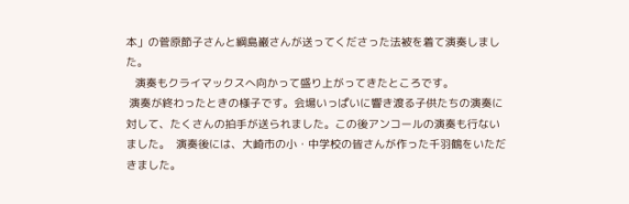本」の菅原節子さんと綱島巌さんが送ってくださった法被を着て演奏しました。
   演奏もクライマックスへ向かって盛り上がってきたところです。
 演奏が終わったときの様子です。会場いっぱいに響き渡る子供たちの演奏に対して、たくさんの拍手が送られました。この後アンコールの演奏も行ないました。  演奏後には、大崎市の小・中学校の皆さんが作った千羽鶴をいただきました。